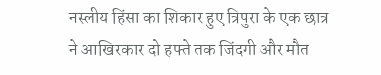नस्लीय हिंसा का शिकार हुए त्रिपुरा के एक छात्र ने आखिरकार दो हफ्ते तक जिंदगी और मौत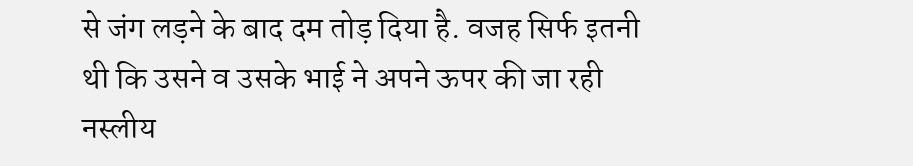से जंग लड़ने के बाद दम तोड़ दिया है. वजह सिर्फ इतनी थी कि उसने व उसके भाई ने अपने ऊपर की जा रही नस्लीय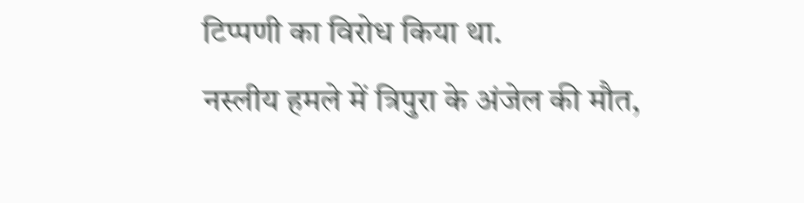टिप्पणी का विरोध किया था.
नस्लीय हमले में त्रिपुरा के अंजेल की मौत,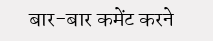बार-बार कमेंट करने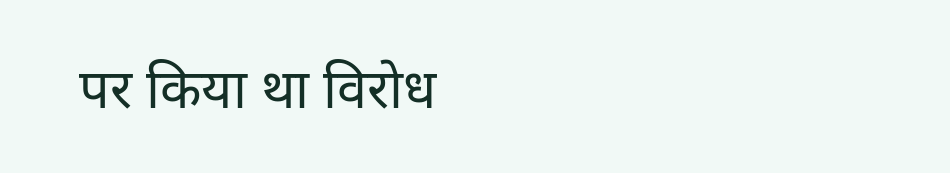पर किया था विरोध